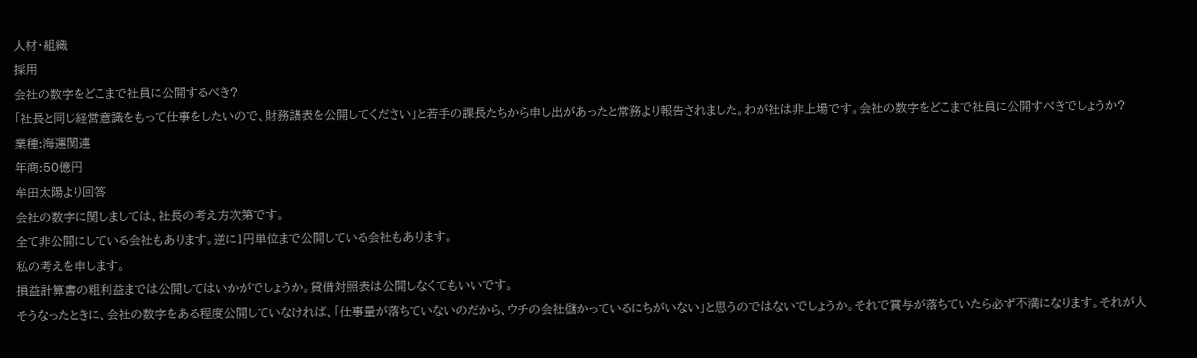人材・組織
採用
会社の数字をどこまで社員に公開するべき?
「社長と同じ経営意識をもって仕事をしたいので、財務諸表を公開してください」と若手の課長たちから申し出があったと常務より報告されました。わが社は非上場です。会社の数字をどこまで社員に公開すべきでしょうか?
業種:海運関連
年商:50億円
牟田太陽より回答
会社の数字に関しましては、社長の考え方次第です。
全て非公開にしている会社もあります。逆に1円単位まで公開している会社もあります。
私の考えを申します。
損益計算書の粗利益までは公開してはいかがでしょうか。貸借対照表は公開しなくてもいいです。
そうなったときに、会社の数字をある程度公開していなければ、「仕事量が落ちていないのだから、ウチの会社儲かっているにちがいない」と思うのではないでしょうか。それで賞与が落ちていたら必ず不満になります。それが人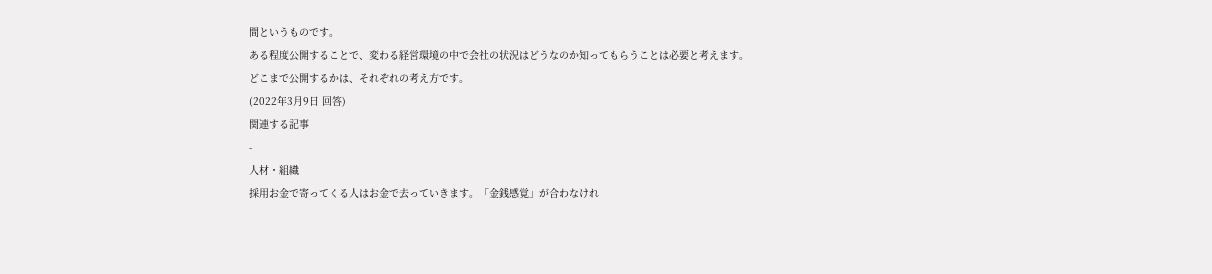間というものです。
ある程度公開することで、変わる経営環境の中で会社の状況はどうなのか知ってもらうことは必要と考えます。
どこまで公開するかは、それぞれの考え方です。
(2022年3月9日 回答)
関連する記事
-
人材・組織
採用お金で寄ってくる人はお金で去っていきます。「金銭感覚」が合わなけれ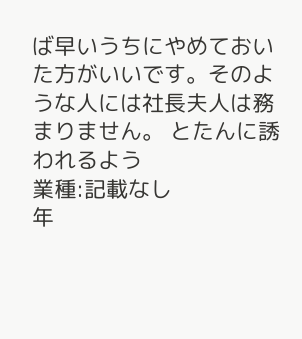ば早いうちにやめておいた方がいいです。そのような人には社長夫人は務まりません。 とたんに誘われるよう
業種:記載なし
年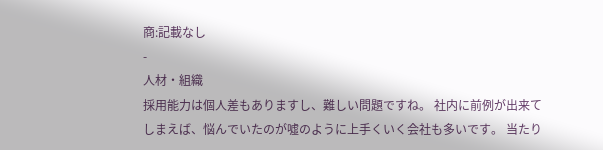商:記載なし
-
人材・組織
採用能力は個人差もありますし、難しい問題ですね。 社内に前例が出来てしまえば、悩んでいたのが噓のように上手くいく会社も多いです。 当たり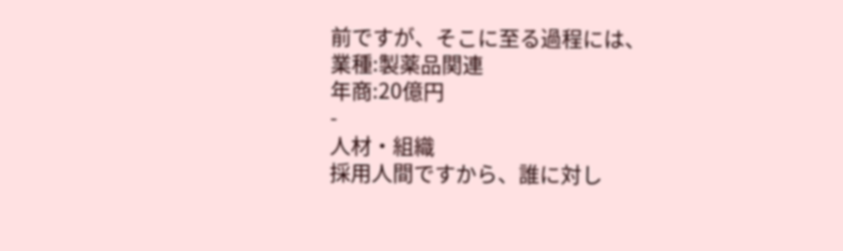前ですが、そこに至る過程には、
業種:製薬品関連
年商:20億円
-
人材・組織
採用人間ですから、誰に対し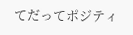てだってポジティ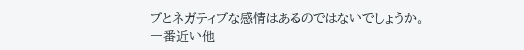ブとネガティブな感情はあるのではないでしょうか。一番近い他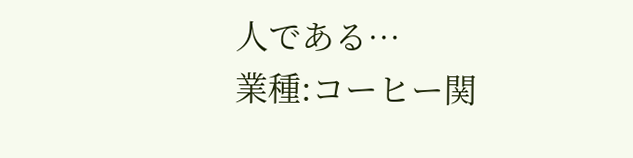人である…
業種:コーヒー関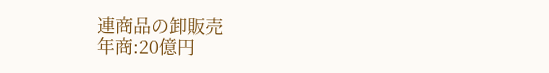連商品の卸販売
年商:20億円